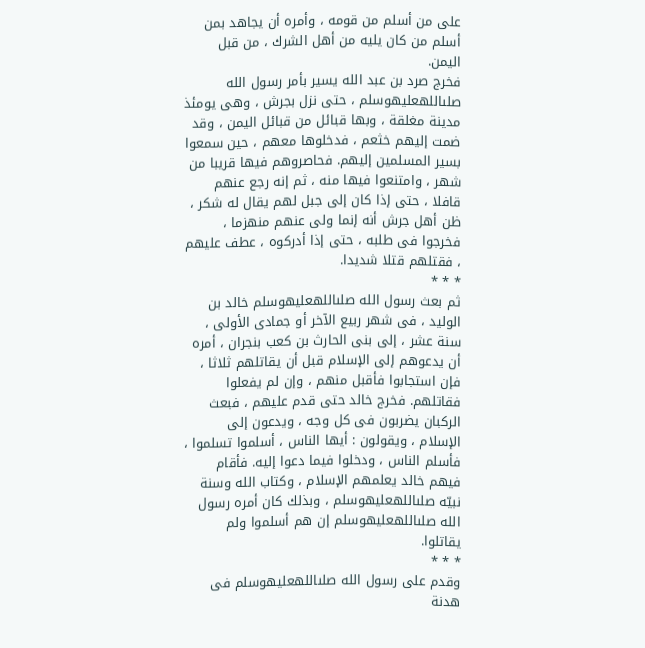على من أسلم من قومه ، وأمره أن يجاهد بمن أسلم من كان يليه من أهل الشرك ، من قبل اليمن.
فخرج صرد بن عبد الله يسير بأمر رسول الله صلىاللهعليهوسلم ، حتى نزل بجرش ، وهى يومئذ مدينة مغلقة ، وبها قبائل من قبائل اليمن ، وقد ضمت إليهم خثعم ، فدخلوها معهم ، حين سمعوا بسير المسلمين إليهم. فحاصروهم فيها قريبا من شهر ، وامتنعوا فيها منه ، ثم إنه رجع عنهم قافلا ، حتى إذا كان إلى جبل لهم يقال له شكر ، ظن أهل جرش أنه إنما ولى عنهم منهزما ، فخرجوا فى طلبه ، حتى إذا أدركوه ، عطف عليهم ، فقتلهم قتلا شديدا.
* * *
ثم بعث رسول الله صلىاللهعليهوسلم خالد بن الوليد ، فى شهر ربيع الآخر أو جمادى الأولى ، سنة عشر ، إلى بنى الحارث بن كعب بنجران ، أمره أن يدعوهم إلى الإسلام قبل أن يقاتلهم ثلاثا ، فإن استجابوا فأقبل منهم ، وإن لم يفعلوا فقاتلهم. فخرج خالد حتى قدم عليهم ، فبعث الركبان يضربون فى كل وجه ، ويدعون إلى الإسلام ، ويقولون : أيها الناس ، أسلموا تسلموا ، فأسلم الناس ، ودخلوا فيما دعوا إليه. فأقام فيهم خالد يعلمهم الإسلام ، وكتاب الله وسنة نبيّه صلىاللهعليهوسلم ، وبذلك كان أمره رسول الله صلىاللهعليهوسلم إن هم أسلموا ولم يقاتلوا.
* * *
وقدم على رسول الله صلىاللهعليهوسلم فى هدنة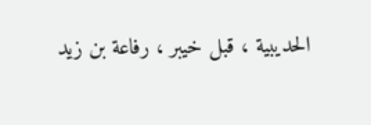الحديبية ، قبل خيبر ، رفاعة بن زيد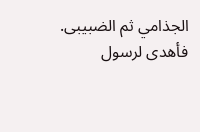الجذامي ثم الضبيبى. فأهدى لرسول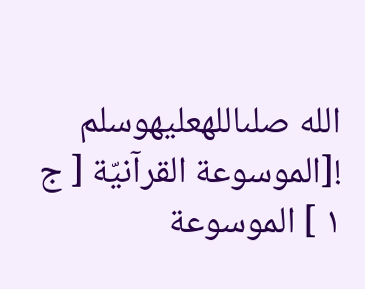الله صلىاللهعليهوسلم
![الموسوعة القرآنيّة [ ج ١ ] الموسوعة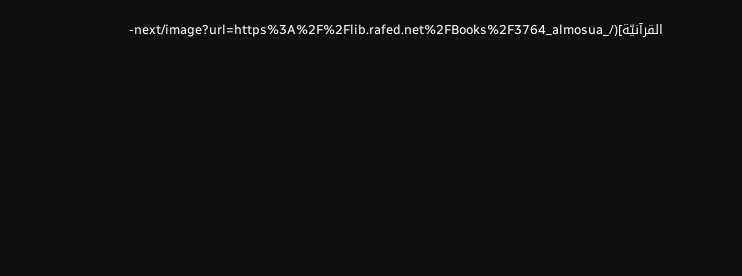القرآنيّة](/_next/image?url=https%3A%2F%2Flib.rafed.net%2FBooks%2F3764_almosua-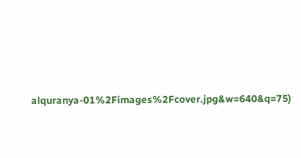alquranya-01%2Fimages%2Fcover.jpg&w=640&q=75)